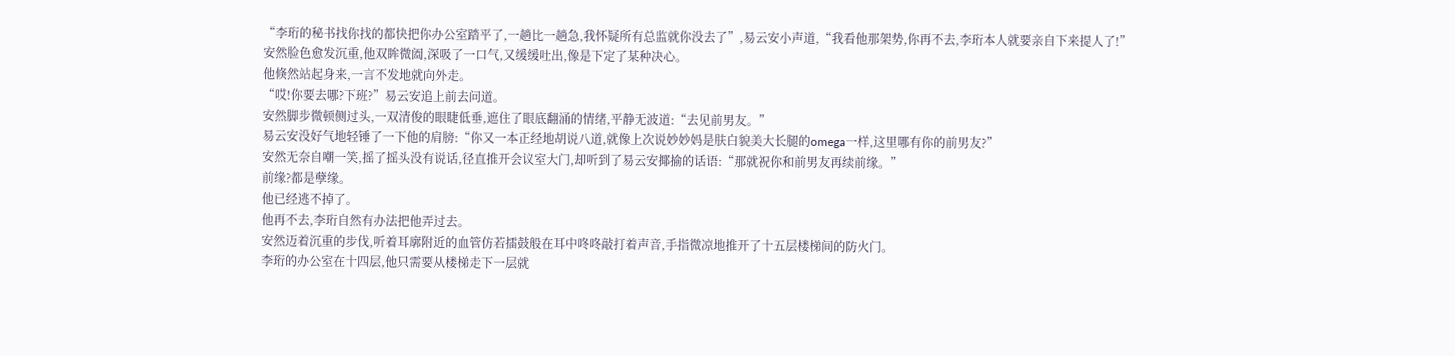“李珩的秘书找你找的都快把你办公室踏平了,一趟比一趟急,我怀疑所有总监就你没去了”,易云安小声道,“我看他那架势,你再不去,李珩本人就要亲自下来提人了!”
安然脸色愈发沉重,他双眸微阖,深吸了一口气,又缓缓吐出,像是下定了某种决心。
他倏然站起身来,一言不发地就向外走。
“哎!你要去哪?下班?”易云安追上前去问道。
安然脚步微顿侧过头,一双清俊的眼睫低垂,遮住了眼底翻涌的情绪,平静无波道:“去见前男友。”
易云安没好气地轻锤了一下他的肩膀:“你又一本正经地胡说八道,就像上次说妙妙妈是肤白貌美大长腿的omega一样,这里哪有你的前男友?”
安然无奈自嘲一笑,摇了摇头没有说话,径直推开会议室大门,却听到了易云安揶揄的话语:“那就祝你和前男友再续前缘。”
前缘?都是孽缘。
他已经逃不掉了。
他再不去,李珩自然有办法把他弄过去。
安然迈着沉重的步伐,听着耳廓附近的血管仿若擂鼓般在耳中咚咚敲打着声音,手指微凉地推开了十五层楼梯间的防火门。
李珩的办公室在十四层,他只需要从楼梯走下一层就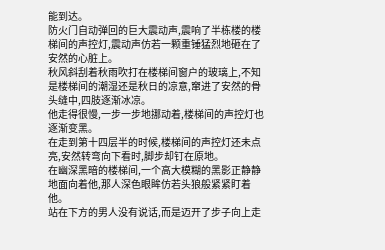能到达。
防火门自动弹回的巨大震动声,震响了半栋楼的楼梯间的声控灯,震动声仿若一颗重锤猛烈地砸在了安然的心脏上。
秋风斜刮着秋雨吹打在楼梯间窗户的玻璃上,不知是楼梯间的潮湿还是秋日的凉意,窜进了安然的骨头缝中,四肢逐渐冰凉。
他走得很慢,一步一步地挪动着,楼梯间的声控灯也逐渐变黑。
在走到第十四层半的时候,楼梯间的声控灯还未点亮,安然转弯向下看时,脚步却钉在原地。
在幽深黑暗的楼梯间,一个高大模糊的黑影正静静地面向着他,那人深色眼眸仿若头狼般紧紧盯着他。
站在下方的男人没有说话,而是迈开了步子向上走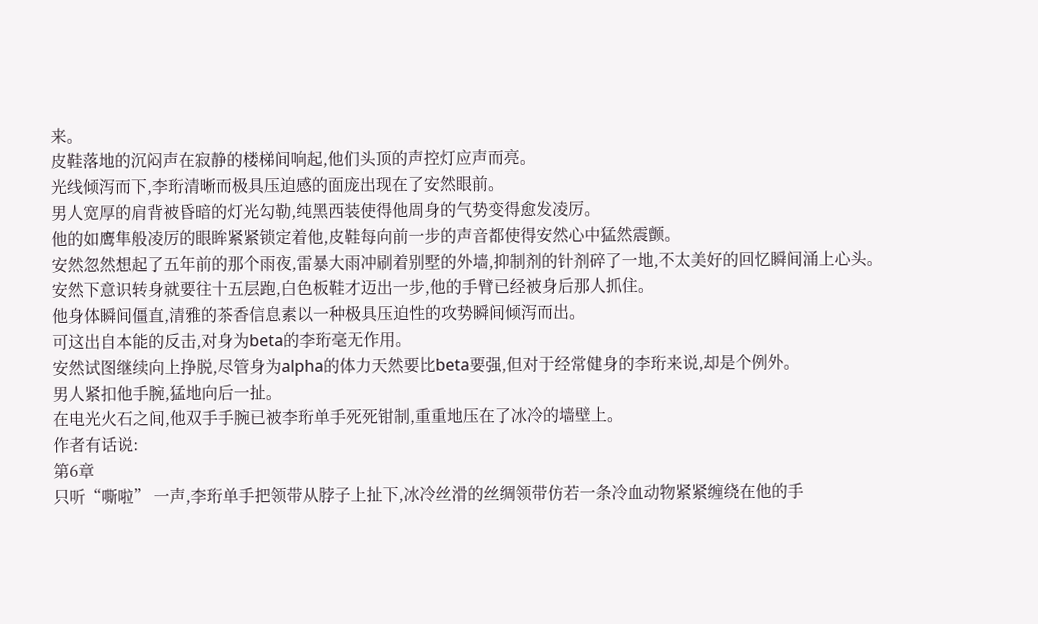来。
皮鞋落地的沉闷声在寂静的楼梯间响起,他们头顶的声控灯应声而亮。
光线倾泻而下,李珩清晰而极具压迫感的面庞出现在了安然眼前。
男人宽厚的肩背被昏暗的灯光勾勒,纯黑西装使得他周身的气势变得愈发凌厉。
他的如鹰隼般凌厉的眼眸紧紧锁定着他,皮鞋每向前一步的声音都使得安然心中猛然震颤。
安然忽然想起了五年前的那个雨夜,雷暴大雨冲刷着别墅的外墙,抑制剂的针剂碎了一地,不太美好的回忆瞬间涌上心头。
安然下意识转身就要往十五层跑,白色板鞋才迈出一步,他的手臂已经被身后那人抓住。
他身体瞬间僵直,清雅的茶香信息素以一种极具压迫性的攻势瞬间倾泻而出。
可这出自本能的反击,对身为beta的李珩毫无作用。
安然试图继续向上挣脱,尽管身为alpha的体力天然要比beta要强,但对于经常健身的李珩来说,却是个例外。
男人紧扣他手腕,猛地向后一扯。
在电光火石之间,他双手手腕已被李珩单手死死钳制,重重地压在了冰冷的墙壁上。
作者有话说:
第6章
只听“嘶啦” 一声,李珩单手把领带从脖子上扯下,冰冷丝滑的丝绸领带仿若一条冷血动物紧紧缠绕在他的手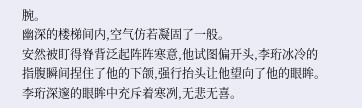腕。
幽深的楼梯间内,空气仿若凝固了一般。
安然被盯得脊背泛起阵阵寒意,他试图偏开头,李珩冰冷的指腹瞬间捏住了他的下颌,强行抬头让他望向了他的眼眸。
李珩深邃的眼眸中充斥着寒冽,无悲无喜。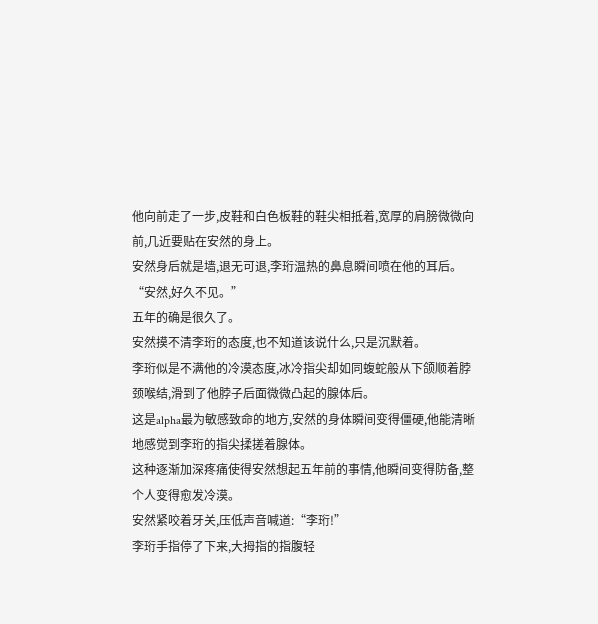他向前走了一步,皮鞋和白色板鞋的鞋尖相抵着,宽厚的肩膀微微向前,几近要贴在安然的身上。
安然身后就是墙,退无可退,李珩温热的鼻息瞬间喷在他的耳后。
“安然,好久不见。”
五年的确是很久了。
安然摸不清李珩的态度,也不知道该说什么,只是沉默着。
李珩似是不满他的冷漠态度,冰冷指尖却如同蝮蛇般从下颌顺着脖颈喉结,滑到了他脖子后面微微凸起的腺体后。
这是alpha最为敏感致命的地方,安然的身体瞬间变得僵硬,他能清晰地感觉到李珩的指尖揉搓着腺体。
这种逐渐加深疼痛使得安然想起五年前的事情,他瞬间变得防备,整个人变得愈发冷漠。
安然紧咬着牙关,压低声音喊道:“李珩!”
李珩手指停了下来,大拇指的指腹轻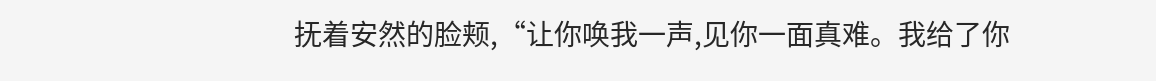抚着安然的脸颊,“让你唤我一声,见你一面真难。我给了你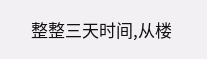整整三天时间,从楼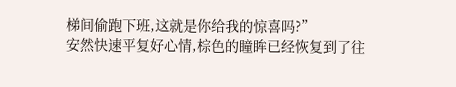梯间偷跑下班,这就是你给我的惊喜吗?”
安然快速平复好心情,棕色的瞳眸已经恢复到了往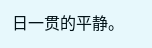日一贯的平静。